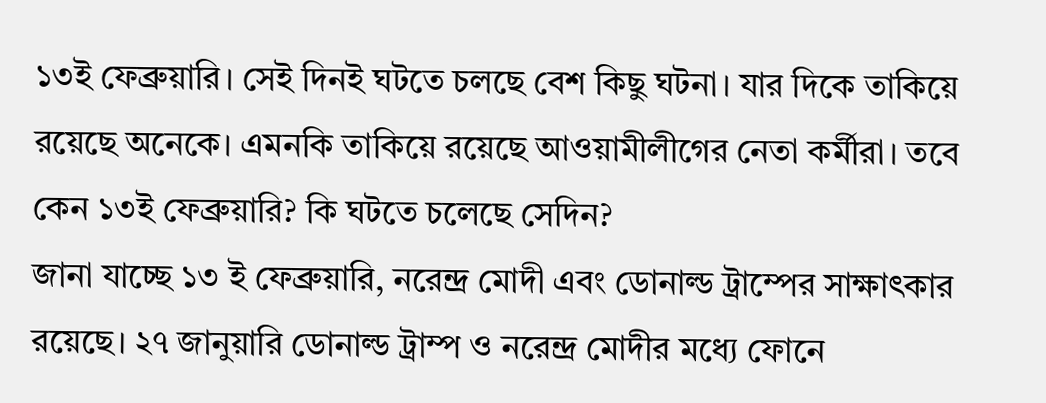১৩ই ফেব্রুয়ারি। সেই দিনই ঘটতে চলছে বেশ কিছু ঘটনা। যার দিকে তাকিয়ে রয়েছে অনেকে। এমনকি তাকিয়ে রয়েছে আওয়ামীলীগের নেতা কর্মীরা। তবে কেন ১৩ই ফেব্রুয়ারি? কি ঘটতে চলেছে সেদিন?
জানা যাচ্ছে ১৩ ই ফেব্রুয়ারি, নরেন্দ্র মোদী এবং ডোনাল্ড ট্রাম্পের সাক্ষাৎকার রয়েছে। ২৭ জানুয়ারি ডোনাল্ড ট্রাম্প ও নরেন্দ্র মোদীর মধ্যে ফোনে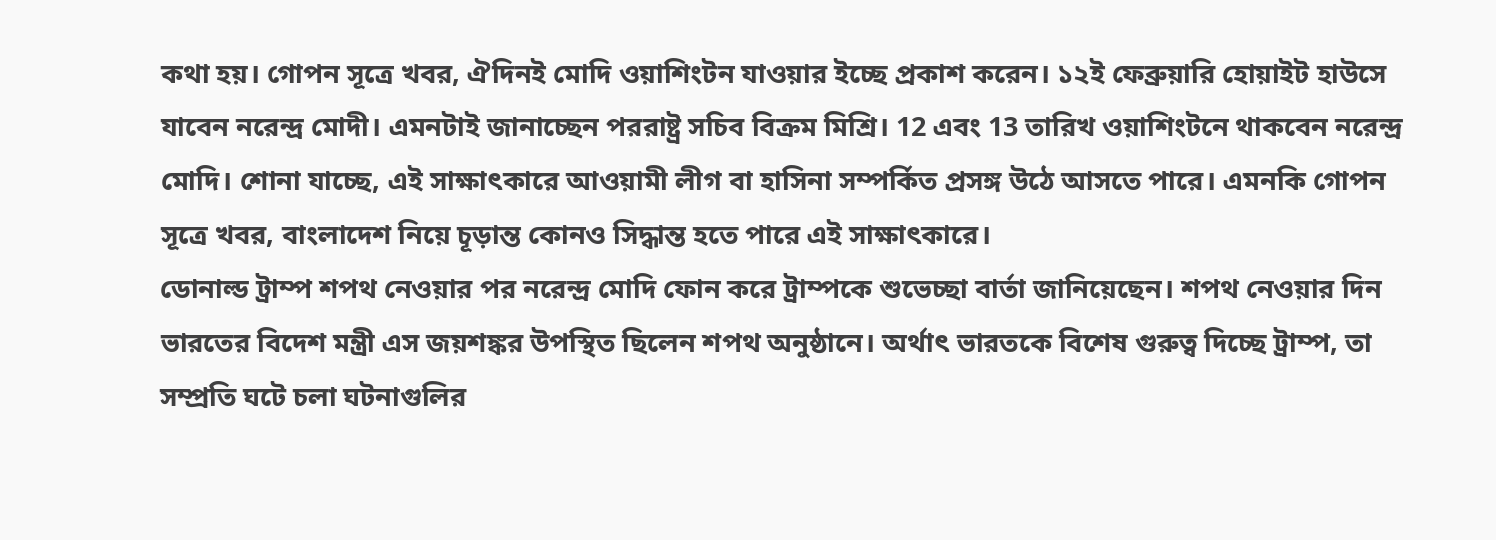কথা হয়। গোপন সূত্রে খবর, ঐদিনই মোদি ওয়াশিংটন যাওয়ার ইচ্ছে প্রকাশ করেন। ১২ই ফেব্রুয়ারি হোয়াইট হাউসে যাবেন নরেন্দ্র মোদী। এমনটাই জানাচ্ছেন পররাষ্ট্র সচিব বিক্রম মিশ্রি। 12 এবং 13 তারিখ ওয়াশিংটনে থাকবেন নরেন্দ্র মোদি। শোনা যাচ্ছে, এই সাক্ষাৎকারে আওয়ামী লীগ বা হাসিনা সম্পর্কিত প্রসঙ্গ উঠে আসতে পারে। এমনকি গোপন সূত্রে খবর, বাংলাদেশ নিয়ে চূড়ান্ত কোনও সিদ্ধান্ত হতে পারে এই সাক্ষাৎকারে।
ডোনাল্ড ট্রাম্প শপথ নেওয়ার পর নরেন্দ্র মোদি ফোন করে ট্রাম্পকে শুভেচ্ছা বার্তা জানিয়েছেন। শপথ নেওয়ার দিন ভারতের বিদেশ মন্ত্রী এস জয়শঙ্কর উপস্থিত ছিলেন শপথ অনুষ্ঠানে। অর্থাৎ ভারতকে বিশেষ গুরুত্ব দিচ্ছে ট্রাম্প, তা সম্প্রতি ঘটে চলা ঘটনাগুলির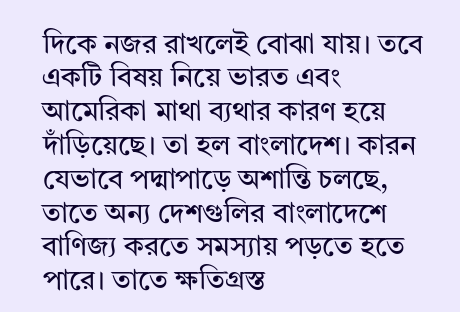দিকে নজর রাখলেই বোঝা যায়। তবে একটি বিষয় নিয়ে ভারত এবং আমেরিকা মাথা ব্যথার কারণ হয়ে দাঁড়িয়েছে। তা হল বাংলাদেশ। কারন যেভাবে পদ্মাপাড়ে অশান্তি চলছে, তাতে অন্য দেশগুলির বাংলাদেশে বাণিজ্য করতে সমস্যায় পড়তে হতে পারে। তাতে ক্ষতিগ্রস্ত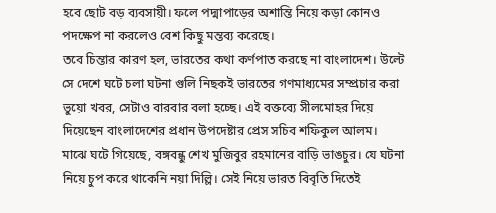হবে ছোট বড় ব্যবসায়ী। ফলে পদ্মাপাড়ের অশান্তি নিয়ে কড়া কোনও পদক্ষেপ না করলেও বেশ কিছু মন্তব্য করেছে।
তবে চিন্তার কারণ হল, ভারতের কথা কর্ণপাত করছে না বাংলাদেশ। উল্টে সে দেশে ঘটে চলা ঘটনা গুলি নিছকই ভারতের গণমাধ্যমের সম্প্রচার করা ভুয়ো খবর, সেটাও বারবার বলা হচ্ছে। এই বক্তব্যে সীলমোহর দিয়ে দিয়েছেন বাংলাদেশের প্রধান উপদেষ্টার প্রেস সচিব শফিকুল আলম।
মাঝে ঘটে গিয়েছে, বঙ্গবন্ধু শেখ মুজিবুর রহমানের বাড়ি ভাঙচুর। যে ঘটনা নিয়ে চুপ করে থাকেনি নয়া দিল্লি। সেই নিয়ে ভারত বিবৃতি দিতেই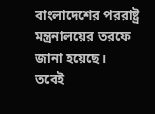বাংলাদেশের পররাষ্ট্র মন্ত্রনালয়ের তরফে জানা হয়েছে।
তবেই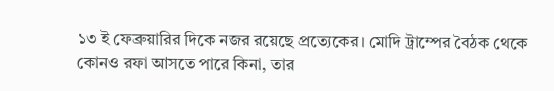১৩ ই ফেব্রুয়ারির দিকে নজর রয়েছে প্রত্যেকের। মোদি ট্রাম্পের বৈঠক থেকে কোনও রফা আসতে পারে কিনা, তার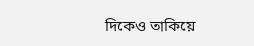দিকেও তাকিয়ে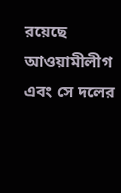রয়েছে আওয়ামীলীগ এবং সে দলের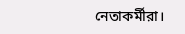নেতাকর্মীরা।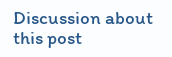Discussion about this post